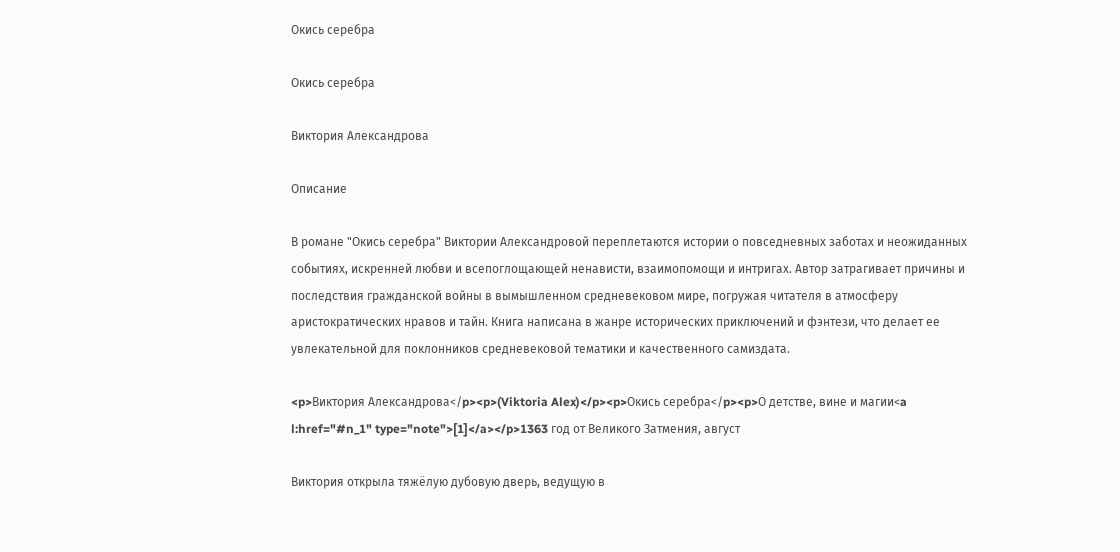Окись серебра

Окись серебра

Виктория Александрова

Описание

В романе "Окись серебра" Виктории Александровой переплетаются истории о повседневных заботах и неожиданных событиях, искренней любви и всепоглощающей ненависти, взаимопомощи и интригах. Автор затрагивает причины и последствия гражданской войны в вымышленном средневековом мире, погружая читателя в атмосферу аристократических нравов и тайн. Книга написана в жанре исторических приключений и фэнтези, что делает ее увлекательной для поклонников средневековой тематики и качественного самиздата.

<p>Виктория Александрова</p><p>(Viktoria Alex)</p><p>Окись серебра</p><p>О детстве, вине и магии<a l:href="#n_1" type="note">[1]</a></p>1363 год от Великого Затмения, август

Виктория открыла тяжёлую дубовую дверь, ведущую в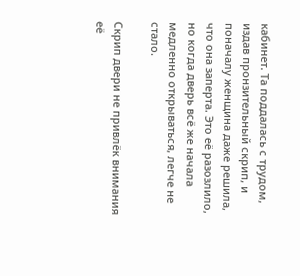кабинет. Та поддалась с трудом, издав пронзительный скрип, и поначалу женщина даже решила, что она заперта. Это её разозлило, но когда дверь всё же начала медленно открываться, легче не стало.

Скрип двери не привлёк внимания её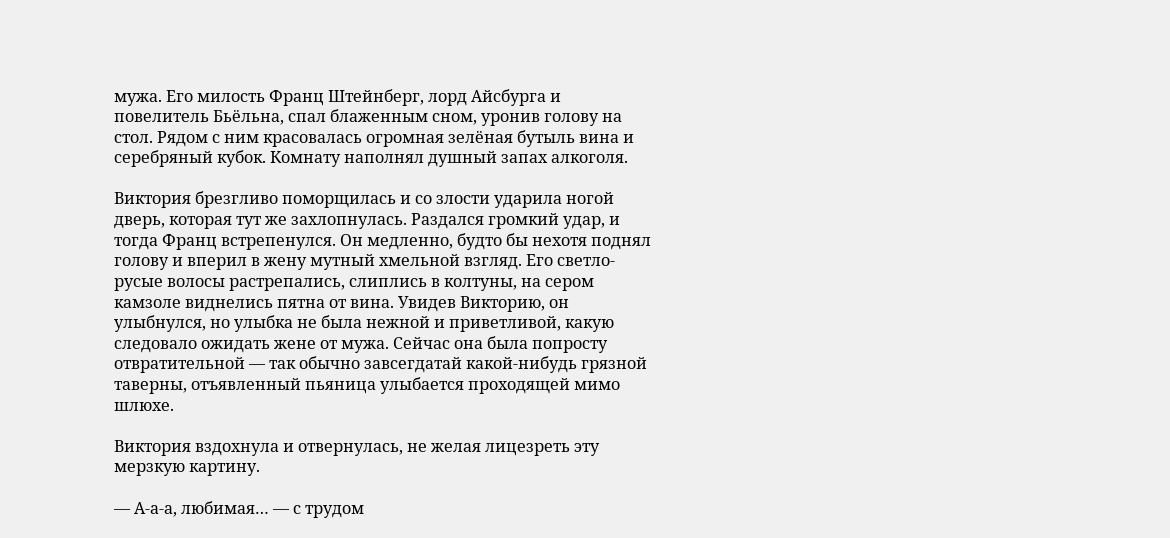мужа. Его милость Франц Штейнберг, лорд Айсбурга и повелитель Бьёльна, спал блаженным сном, уронив голову на стол. Рядом с ним красовалась огромная зелёная бутыль вина и серебряный кубок. Комнату наполнял душный запах алкоголя.

Виктория брезгливо поморщилась и со злости ударила ногой дверь, которая тут же захлопнулась. Раздался громкий удар, и тогда Франц встрепенулся. Он медленно, будто бы нехотя поднял голову и вперил в жену мутный хмельной взгляд. Его светло-русые волосы растрепались, слиплись в колтуны, на сером камзоле виднелись пятна от вина. Увидев Викторию, он улыбнулся, но улыбка не была нежной и приветливой, какую следовало ожидать жене от мужа. Сейчас она была попросту отвратительной — так обычно завсегдатай какой-нибудь грязной таверны, отъявленный пьяница улыбается проходящей мимо шлюхе.

Виктория вздохнула и отвернулась, не желая лицезреть эту мерзкую картину.

— А-а-а, любимая… — с трудом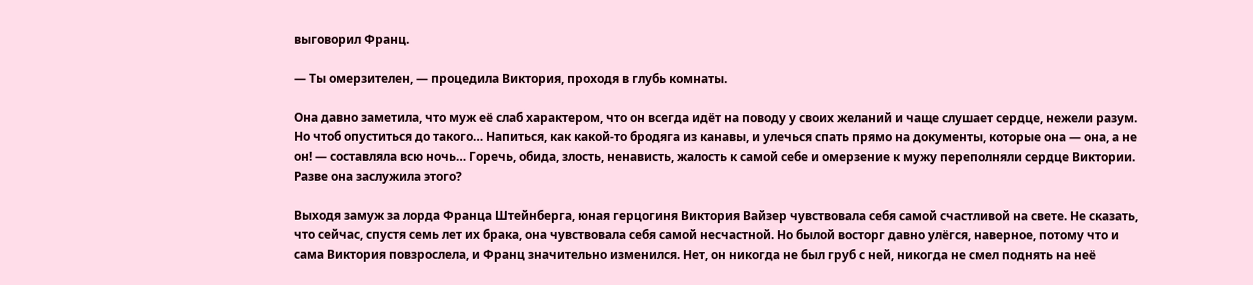выговорил Франц.

— Ты омерзителен, — процедила Виктория, проходя в глубь комнаты.

Она давно заметила, что муж её слаб характером, что он всегда идёт на поводу у своих желаний и чаще слушает сердце, нежели разум. Но чтоб опуститься до такого… Напиться, как какой-то бродяга из канавы, и улечься спать прямо на документы, которые она — она, а не он! — составляла всю ночь… Горечь, обида, злость, ненависть, жалость к самой себе и омерзение к мужу переполняли сердце Виктории. Разве она заслужила этого?

Выходя замуж за лорда Франца Штейнберга, юная герцогиня Виктория Вайзер чувствовала себя самой счастливой на свете. Не сказать, что сейчас, спустя семь лет их брака, она чувствовала себя самой несчастной. Но былой восторг давно улёгся, наверное, потому что и сама Виктория повзрослела, и Франц значительно изменился. Нет, он никогда не был груб с ней, никогда не смел поднять на неё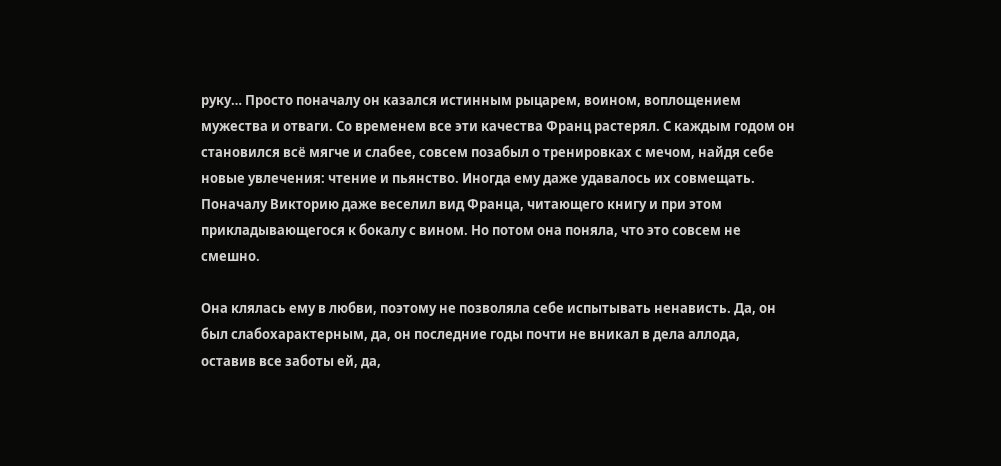руку… Просто поначалу он казался истинным рыцарем, воином, воплощением мужества и отваги. Со временем все эти качества Франц растерял. С каждым годом он становился всё мягче и слабее, совсем позабыл о тренировках с мечом, найдя себе новые увлечения: чтение и пьянство. Иногда ему даже удавалось их совмещать. Поначалу Викторию даже веселил вид Франца, читающего книгу и при этом прикладывающегося к бокалу с вином. Но потом она поняла, что это совсем не смешно.

Она клялась ему в любви, поэтому не позволяла себе испытывать ненависть. Да, он был слабохарактерным, да, он последние годы почти не вникал в дела аллода, оставив все заботы ей, да,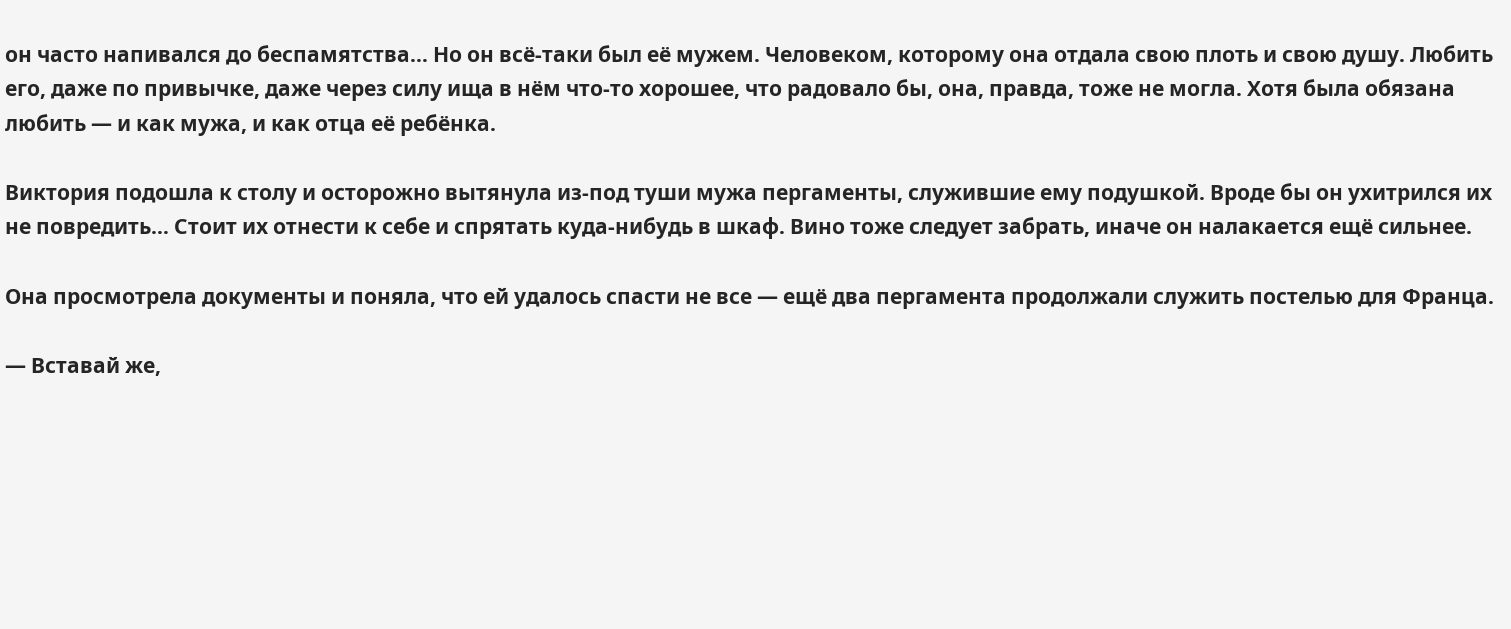он часто напивался до беспамятства… Но он всё-таки был её мужем. Человеком, которому она отдала свою плоть и свою душу. Любить его, даже по привычке, даже через силу ища в нём что-то хорошее, что радовало бы, она, правда, тоже не могла. Хотя была обязана любить — и как мужа, и как отца её ребёнка.

Виктория подошла к столу и осторожно вытянула из-под туши мужа пергаменты, служившие ему подушкой. Вроде бы он ухитрился их не повредить… Стоит их отнести к себе и спрятать куда-нибудь в шкаф. Вино тоже следует забрать, иначе он налакается ещё сильнее.

Она просмотрела документы и поняла, что ей удалось спасти не все — ещё два пергамента продолжали служить постелью для Франца.

— Вставай же,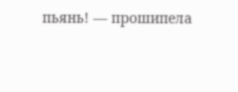пьянь! — прошипела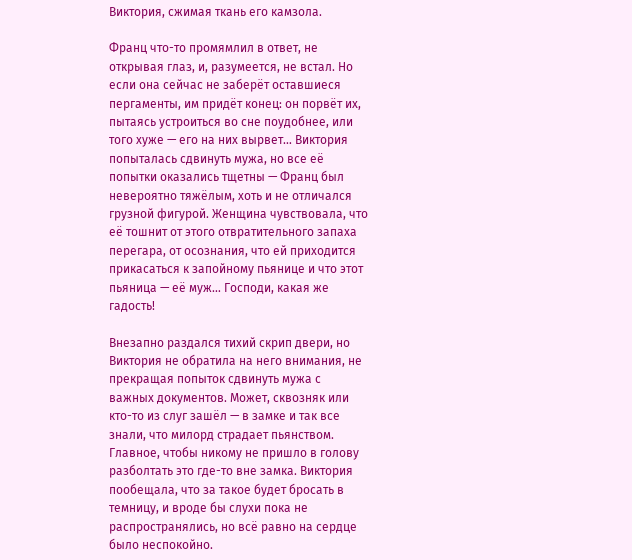Виктория, сжимая ткань его камзола.

Франц что-то промямлил в ответ, не открывая глаз, и, разумеется, не встал. Но если она сейчас не заберёт оставшиеся пергаменты, им придёт конец: он порвёт их, пытаясь устроиться во сне поудобнее, или того хуже — его на них вырвет… Виктория попыталась сдвинуть мужа, но все её попытки оказались тщетны — Франц был невероятно тяжёлым, хоть и не отличался грузной фигурой. Женщина чувствовала, что её тошнит от этого отвратительного запаха перегара, от осознания, что ей приходится прикасаться к запойному пьянице и что этот пьяница — её муж… Господи, какая же гадость!

Внезапно раздался тихий скрип двери, но Виктория не обратила на него внимания, не прекращая попыток сдвинуть мужа с важных документов. Может, сквозняк или кто-то из слуг зашёл — в замке и так все знали, что милорд страдает пьянством. Главное, чтобы никому не пришло в голову разболтать это где-то вне замка. Виктория пообещала, что за такое будет бросать в темницу, и вроде бы слухи пока не распространялись, но всё равно на сердце было неспокойно.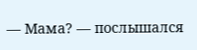— Мама? — послышался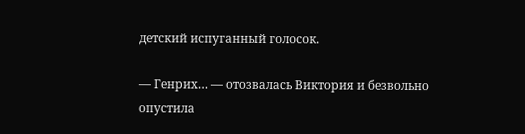детский испуганный голосок.

— Генрих… — отозвалась Виктория и безвольно опустила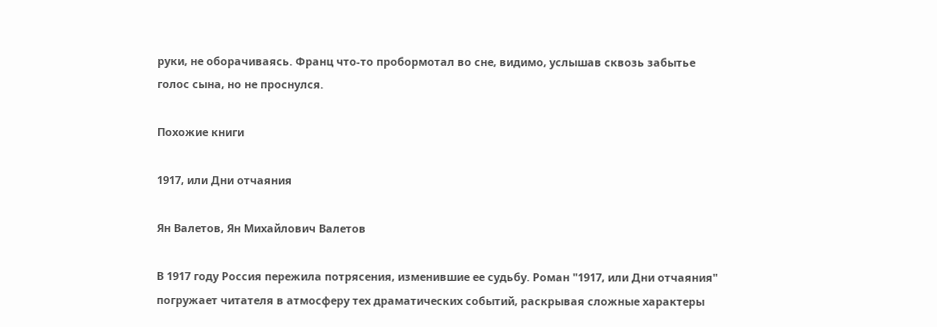руки, не оборачиваясь. Франц что-то пробормотал во сне, видимо, услышав сквозь забытье голос сына, но не проснулся.

Похожие книги

1917, или Дни отчаяния

Ян Валетов, Ян Михайлович Валетов

В 1917 году Россия пережила потрясения, изменившие ее судьбу. Роман "1917, или Дни отчаяния" погружает читателя в атмосферу тех драматических событий, раскрывая сложные характеры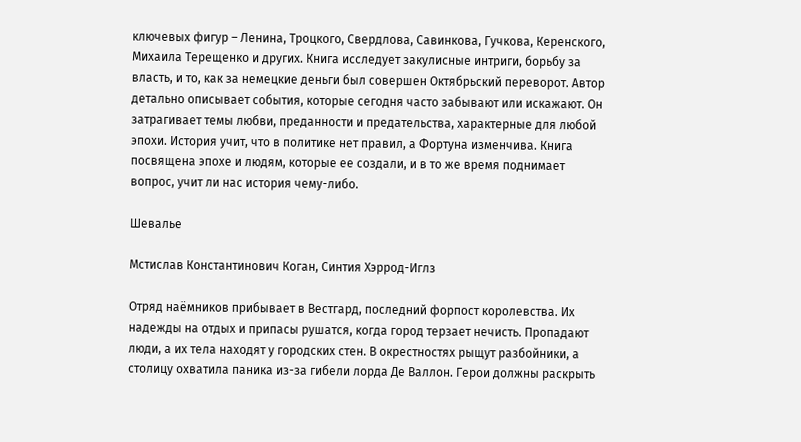ключевых фигур – Ленина, Троцкого, Свердлова, Савинкова, Гучкова, Керенского, Михаила Терещенко и других. Книга исследует закулисные интриги, борьбу за власть, и то, как за немецкие деньги был совершен Октябрьский переворот. Автор детально описывает события, которые сегодня часто забывают или искажают. Он затрагивает темы любви, преданности и предательства, характерные для любой эпохи. История учит, что в политике нет правил, а Фортуна изменчива. Книга посвящена эпохе и людям, которые ее создали, и в то же время поднимает вопрос, учит ли нас история чему-либо.

Шевалье

Мстислав Константинович Коган, Синтия Хэррод-Иглз

Отряд наёмников прибывает в Вестгард, последний форпост королевства. Их надежды на отдых и припасы рушатся, когда город терзает нечисть. Пропадают люди, а их тела находят у городских стен. В окрестностях рыщут разбойники, а столицу охватила паника из-за гибели лорда Де Валлон. Герои должны раскрыть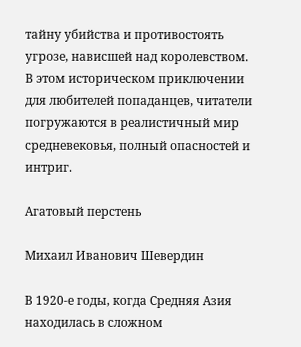тайну убийства и противостоять угрозе, нависшей над королевством. В этом историческом приключении для любителей попаданцев, читатели погружаются в реалистичный мир средневековья, полный опасностей и интриг.

Агатовый перстень

Михаил Иванович Шевердин

В 1920-е годы, когда Средняя Азия находилась в сложном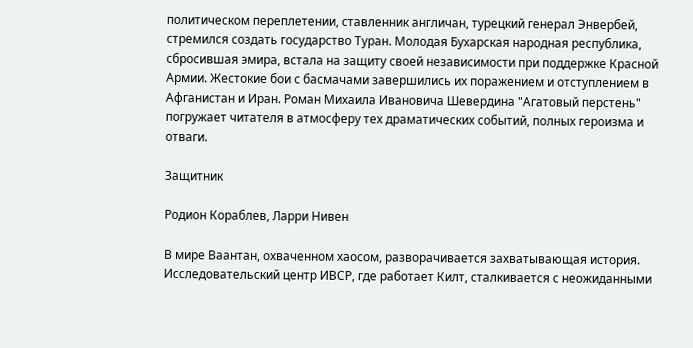политическом переплетении, ставленник англичан, турецкий генерал Энвербей, стремился создать государство Туран. Молодая Бухарская народная республика, сбросившая эмира, встала на защиту своей независимости при поддержке Красной Армии. Жестокие бои с басмачами завершились их поражением и отступлением в Афганистан и Иран. Роман Михаила Ивановича Шевердина "Агатовый перстень" погружает читателя в атмосферу тех драматических событий, полных героизма и отваги.

Защитник

Родион Кораблев, Ларри Нивен

В мире Ваантан, охваченном хаосом, разворачивается захватывающая история. Исследовательский центр ИВСР, где работает Килт, сталкивается с неожиданными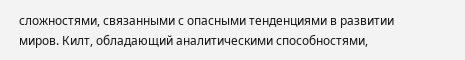сложностями, связанными с опасными тенденциями в развитии миров. Килт, обладающий аналитическими способностями,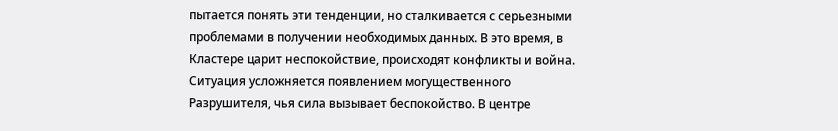пытается понять эти тенденции, но сталкивается с серьезными проблемами в получении необходимых данных. В это время, в Кластере царит неспокойствие, происходят конфликты и война. Ситуация усложняется появлением могущественного Разрушителя, чья сила вызывает беспокойство. В центре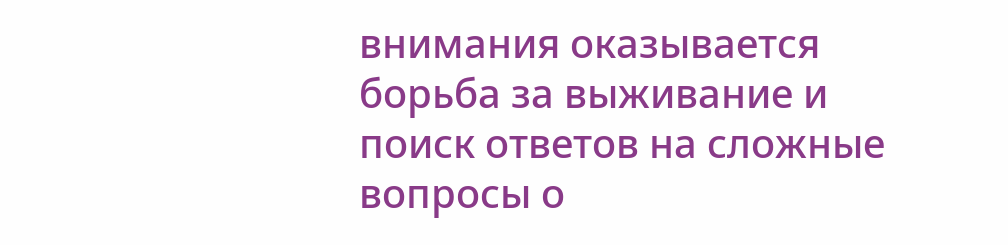внимания оказывается борьба за выживание и поиск ответов на сложные вопросы о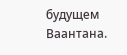будущем Ваантана.